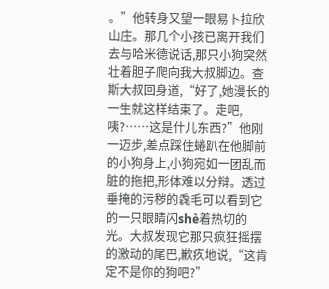。”他转身又望一眼易卜拉欣山庄。那几个小孩已离开我们去与哈米德说话,那只小狗突然壮着胆子爬向我大叔脚边。查斯大叔回身道,“好了,她漫长的一生就这样结束了。走吧,咦?……这是什儿东西?”他刚一迈步,差点踩住蜷趴在他脚前的小狗身上,小狗宛如一团乱而脏的拖把,形体难以分辩。透过垂掩的污秽的毳毛可以看到它的一只眼睛闪shè着热切的光。大叔发现它那只疯狂摇摆的激动的尾巴,歉疚地说,“这肯定不是你的狗吧?”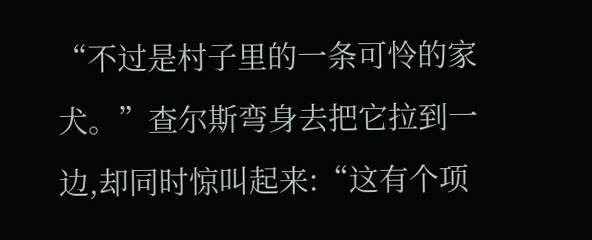“不过是村子里的一条可怜的家犬。”查尔斯弯身去把它拉到一边,却同时惊叫起来:“这有个项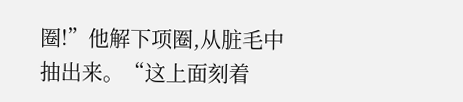圈!”他解下项圈,从脏毛中抽出来。“这上面刻着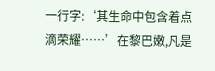一行字:‘其生命中包含着点滴荣耀……’在黎巴嫩,凡是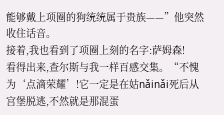能够戴上项圈的狗统统属于贵族——”他突然收住话音。
接着,我也看到了项圈上刻的名字:萨姆森!
看得出来,查尔斯与我一样百感交集。“不愧为‘点滴荣耀’!它一定是在姑nǎinǎi死后从宫堡脱逃,不然就是那混蛋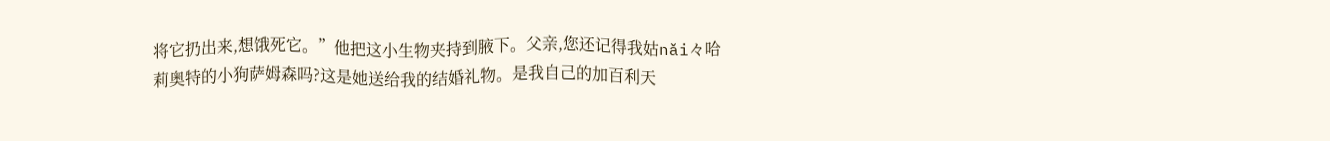将它扔出来,想饿死它。”他把这小生物夹持到腋下。父亲,您还记得我姑nǎi々哈莉奥特的小狗萨姆森吗?这是她送给我的结婚礼物。是我自己的加百利天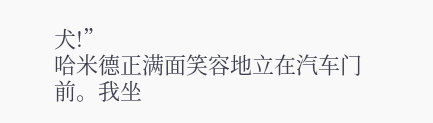犬!”
哈米德正满面笑容地立在汽车门前。我坐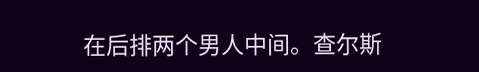在后排两个男人中间。查尔斯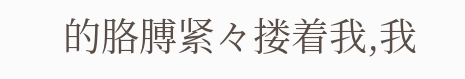的胳膊紧々搂着我,我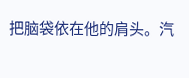把脑袋依在他的肩头。汽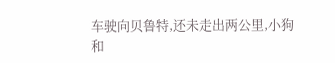车驶向贝鲁特,还未走出两公里,小狗和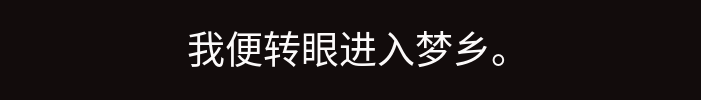我便转眼进入梦乡。